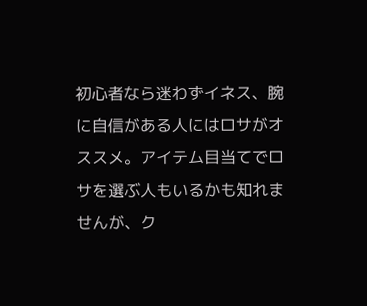初心者なら迷わずイネス、腕に自信がある人にはロサがオススメ。アイテム目当てでロサを選ぶ人もいるかも知れませんが、ク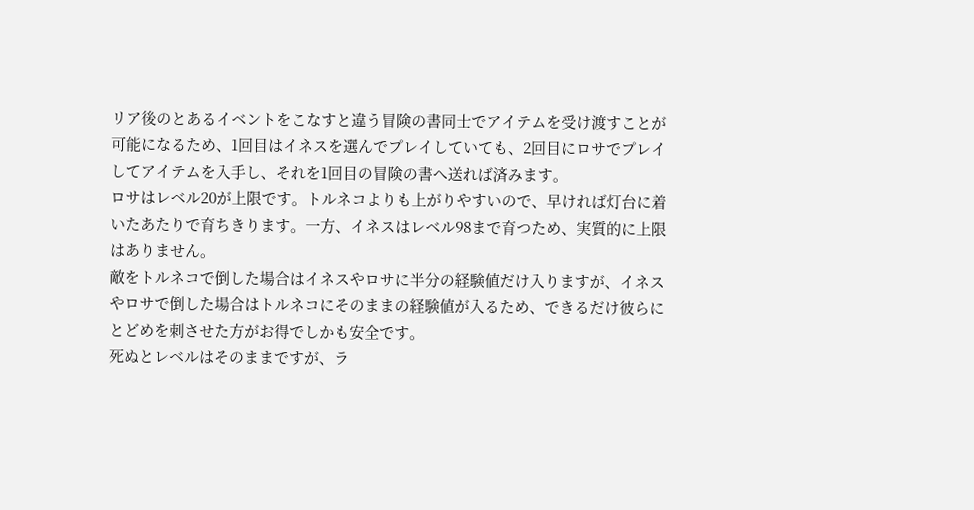リア後のとあるイベントをこなすと違う冒険の書同士でアイテムを受け渡すことが可能になるため、1回目はイネスを選んでプレイしていても、2回目にロサでプレイしてアイテムを入手し、それを1回目の冒険の書へ送れば済みます。
ロサはレベル20が上限です。トルネコよりも上がりやすいので、早ければ灯台に着いたあたりで育ちきります。一方、イネスはレベル98まで育つため、実質的に上限はありません。
敵をトルネコで倒した場合はイネスやロサに半分の経験値だけ入りますが、イネスやロサで倒した場合はトルネコにそのままの経験値が入るため、できるだけ彼らにとどめを刺させた方がお得でしかも安全です。
死ぬとレベルはそのままですが、ラ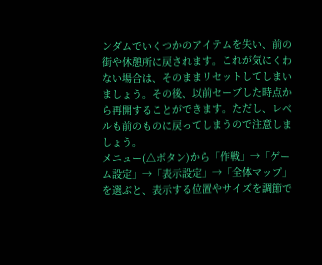ンダムでいくつかのアイテムを失い、前の街や休憩所に戻されます。これが気にくわない場合は、そのままリセットしてしまいましょう。その後、以前セーブした時点から再開することができます。ただし、レベルも前のものに戻ってしまうので注意しましょう。
メニュー(△ボタン)から「作戦」→「ゲーム設定」→「表示設定」→「全体マップ」を選ぶと、表示する位置やサイズを調節で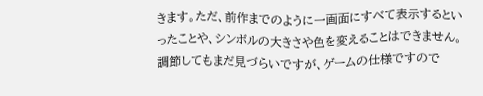きます。ただ、前作までのように一画面にすべて表示するといったことや、シンボルの大きさや色を変えることはできません。調節してもまだ見づらいですが、ゲームの仕様ですので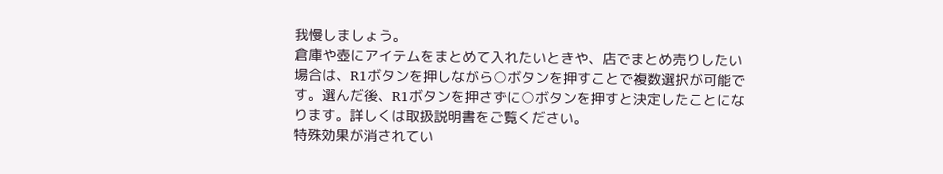我慢しましょう。
倉庫や壺にアイテムをまとめて入れたいときや、店でまとめ売りしたい場合は、R1ボタンを押しながら○ボタンを押すことで複数選択が可能です。選んだ後、R1ボタンを押さずに○ボタンを押すと決定したことになります。詳しくは取扱説明書をご覧ください。
特殊効果が消されてい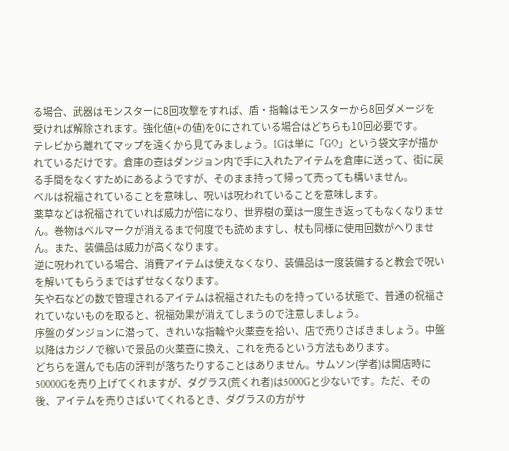る場合、武器はモンスターに8回攻撃をすれば、盾・指輪はモンスターから8回ダメージを受ければ解除されます。強化値(+の値)を0にされている場合はどちらも10回必要です。
テレビから離れてマップを遠くから見てみましょう。1Gは単に「GO」という袋文字が描かれているだけです。倉庫の壺はダンジョン内で手に入れたアイテムを倉庫に送って、街に戻る手間をなくすためにあるようですが、そのまま持って帰って売っても構いません。
ベルは祝福されていることを意味し、呪いは呪われていることを意味します。
薬草などは祝福されていれば威力が倍になり、世界樹の葉は一度生き返ってもなくなりません。巻物はベルマークが消えるまで何度でも読めますし、杖も同様に使用回数がへりません。また、装備品は威力が高くなります。
逆に呪われている場合、消費アイテムは使えなくなり、装備品は一度装備すると教会で呪いを解いてもらうまではずせなくなります。
矢や石などの数で管理されるアイテムは祝福されたものを持っている状態で、普通の祝福されていないものを取ると、祝福効果が消えてしまうので注意しましょう。
序盤のダンジョンに潜って、きれいな指輪や火薬壺を拾い、店で売りさばきましょう。中盤以降はカジノで稼いで景品の火薬壺に換え、これを売るという方法もあります。
どちらを選んでも店の評判が落ちたりすることはありません。サムソン(学者)は開店時に50000Gを売り上げてくれますが、ダグラス(荒くれ者)は5000Gと少ないです。ただ、その後、アイテムを売りさばいてくれるとき、ダグラスの方がサ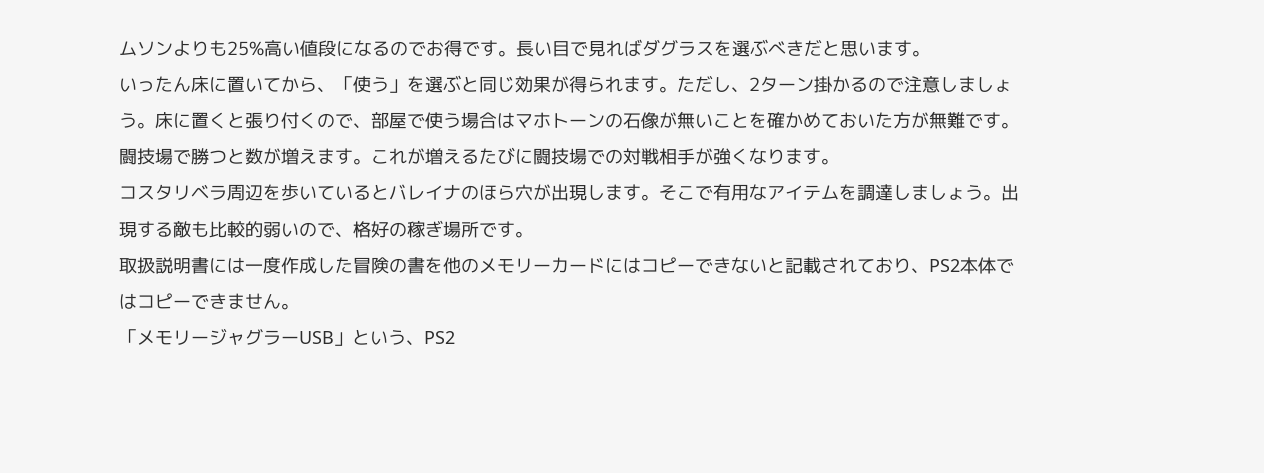ムソンよりも25%高い値段になるのでお得です。長い目で見ればダグラスを選ぶべきだと思います。
いったん床に置いてから、「使う」を選ぶと同じ効果が得られます。ただし、2ターン掛かるので注意しましょう。床に置くと張り付くので、部屋で使う場合はマホトーンの石像が無いことを確かめておいた方が無難です。
闘技場で勝つと数が増えます。これが増えるたびに闘技場での対戦相手が強くなります。
コスタリベラ周辺を歩いているとバレイナのほら穴が出現します。そこで有用なアイテムを調達しましょう。出現する敵も比較的弱いので、格好の稼ぎ場所です。
取扱説明書には一度作成した冒険の書を他のメモリーカードにはコピーできないと記載されており、PS2本体ではコピーできません。
「メモリージャグラーUSB」という、PS2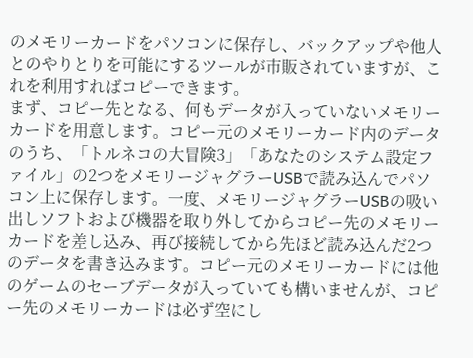のメモリーカードをパソコンに保存し、バックアップや他人とのやりとりを可能にするツールが市販されていますが、これを利用すればコピーできます。
まず、コピー先となる、何もデータが入っていないメモリーカードを用意します。コピー元のメモリーカード内のデータのうち、「トルネコの大冒険3」「あなたのシステム設定ファイル」の2つをメモリージャグラーUSBで読み込んでパソコン上に保存します。一度、メモリージャグラーUSBの吸い出しソフトおよび機器を取り外してからコピー先のメモリーカードを差し込み、再び接続してから先ほど読み込んだ2つのデータを書き込みます。コピー元のメモリーカードには他のゲームのセーブデータが入っていても構いませんが、コピー先のメモリーカードは必ず空にし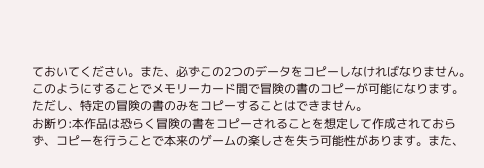ておいてください。また、必ずこの2つのデータをコピーしなければなりません。
このようにすることでメモリーカード間で冒険の書のコピーが可能になります。ただし、特定の冒険の書のみをコピーすることはできません。
お断り:本作品は恐らく冒険の書をコピーされることを想定して作成されておらず、コピーを行うことで本来のゲームの楽しさを失う可能性があります。また、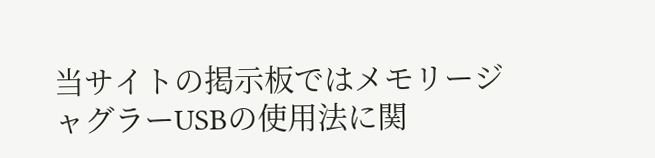当サイトの掲示板ではメモリージャグラーUSBの使用法に関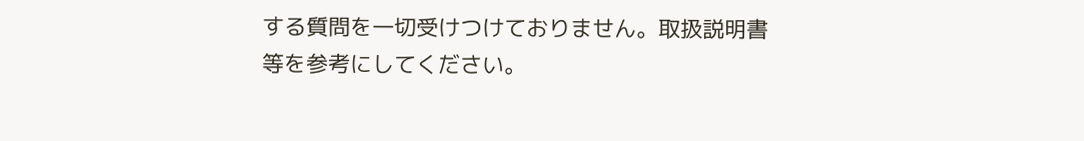する質問を一切受けつけておりません。取扱説明書等を参考にしてください。